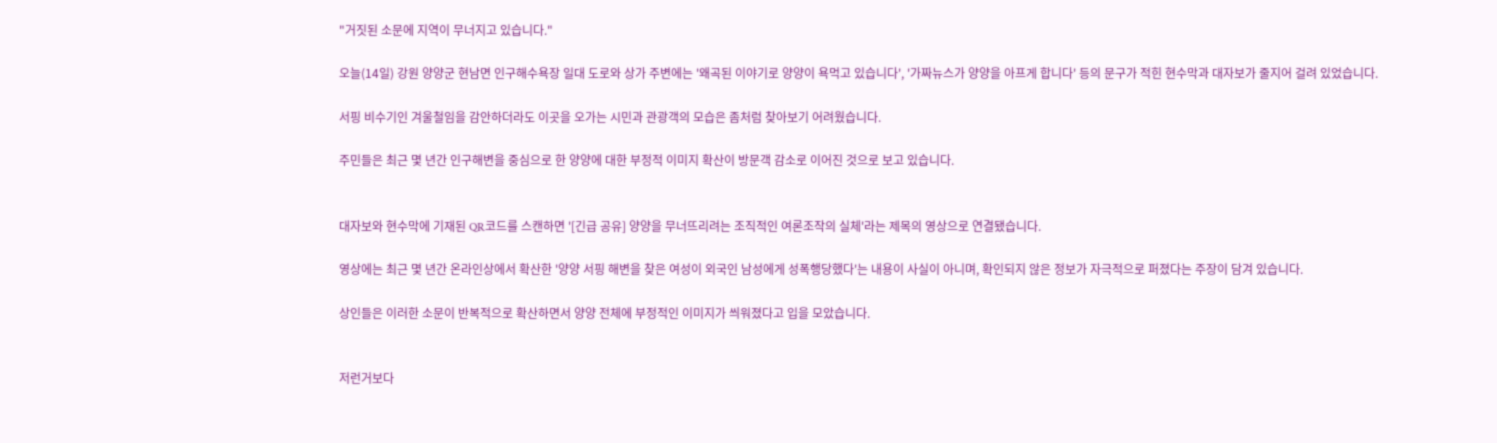"거짓된 소문에 지역이 무너지고 있습니다."

오늘(14일) 강원 양양군 현남면 인구해수욕장 일대 도로와 상가 주변에는 '왜곡된 이야기로 양양이 욕먹고 있습니다', '가짜뉴스가 양양을 아프게 합니다' 등의 문구가 적힌 현수막과 대자보가 줄지어 걸려 있었습니다.

서핑 비수기인 겨울철임을 감안하더라도 이곳을 오가는 시민과 관광객의 모습은 좀처럼 찾아보기 어려웠습니다.

주민들은 최근 몇 년간 인구해변을 중심으로 한 양양에 대한 부정적 이미지 확산이 방문객 감소로 이어진 것으로 보고 있습니다.


대자보와 현수막에 기재된 QR코드를 스캔하면 '[긴급 공유] 양양을 무너뜨리려는 조직적인 여론조작의 실체'라는 제목의 영상으로 연결됐습니다.

영상에는 최근 몇 년간 온라인상에서 확산한 '양양 서핑 해변을 찾은 여성이 외국인 남성에게 성폭행당했다'는 내용이 사실이 아니며, 확인되지 않은 정보가 자극적으로 퍼졌다는 주장이 담겨 있습니다.

상인들은 이러한 소문이 반복적으로 확산하면서 양양 전체에 부정적인 이미지가 씌워졌다고 입을 모았습니다.


저런거보다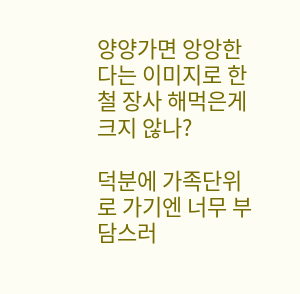양양가면 앙앙한다는 이미지로 한철 장사 해먹은게 크지 않나?

덕분에 가족단위로 가기엔 너무 부담스러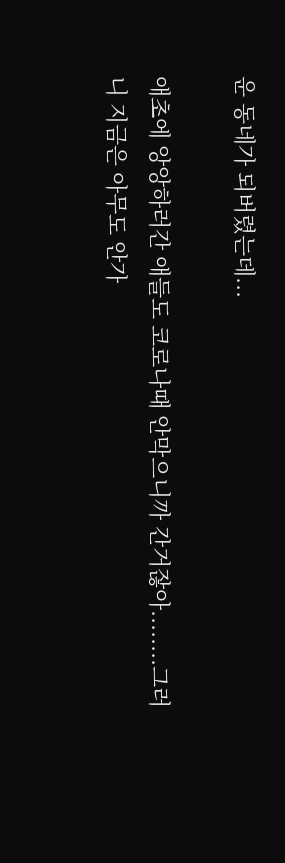운 동네가 되버렸는데...

애초에 앙앙하러간 애들도 코로나때 안막으니까 간거잖아........그러니 지금은 아무도 안가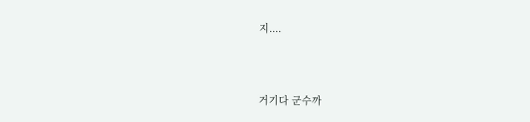지....



거기다 군수까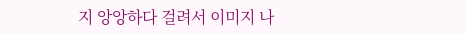지 앙앙하다 걸려서 이미지 나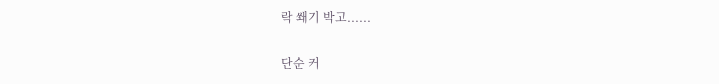락 쐐기 박고......

단순 커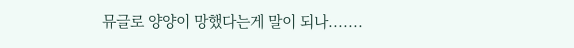뮤글로 양양이 망했다는게 말이 되나.......